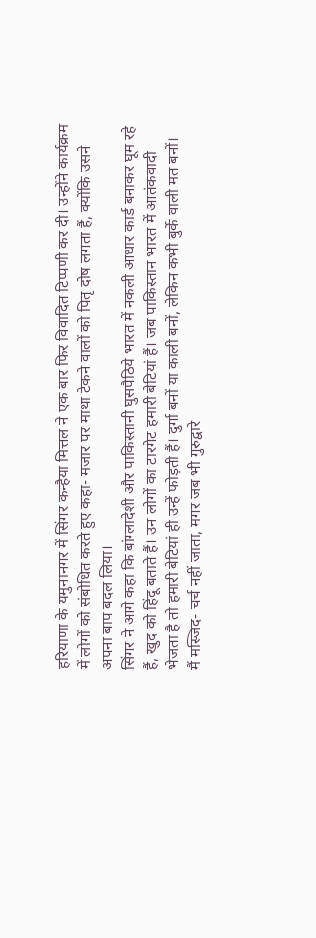हरियाणा के यमुनानगर में सिंगर कन्हैया मित्तल ने एक बार फिर विवादित टिप्पणी कर दी। उन्होंने कार्यक्रम में लोगों को संबोधित करते हुए कहा- मजार पर माथा टेकने वालों को पितृ दोष लगता हैं, क्योंकि उसने अपना बाप बदल लिया।
सिंगर ने आगे कहा कि बांग्लादेशी और पाकिस्तानी घुसपैठिये भारत में नकली आधार कार्ड बनाकर घूम रहे हैं, खुद को हिंदू बताते हैं। उन लोगों का टारगेट हमारी बेटियां हैं। जब पाकिस्तान भारत में आतंकवादी भेजता है तो हमारी बेटियां ही उन्हें फोड़ती हैं। दुर्गा बनों या काली बनों, लेकिन कभी बुर्के वाली मत बनों।
मैं मस्जिद- चर्च नहीं जाता, मगर जब भी गुरुद्वारे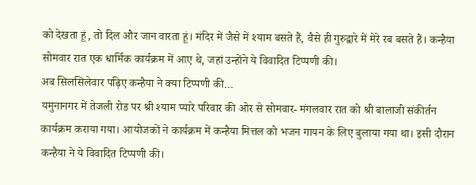को देखता हूं, तो दिल और जान वारता हूं। मंदिर में जैसे में श्याम बसते हैं, वैसे ही गुरुद्वारे में मेरे रब बसते हैं। कन्हैया सोमवार रात एक धार्मिक कार्यक्रम में आए थे, जहां उन्होंने ये विवादित टिप्पणी की।
अब सिलसिलेवार पढ़िए कन्हैया ने क्या टिप्पणी की…
यमुनानगर में तेजली रोड पर श्री श्याम प्यारे परिवार की ओर से सोमवार- मंगलवार रात को श्री बालाजी संकीर्तन कार्यक्रम कराया गया। आयोजकों ने कार्यक्रम में कन्हैया मित्तल को भजन गायन के लिए बुलाया गया था। इसी दौरान कन्हैया ने ये विवादित टिप्पणी की।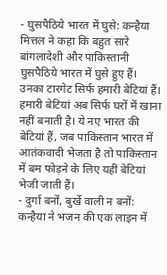- घुसपैठिये भारत में घुसे: कन्हैया मित्तल ने कहा कि बहुत सारे बांगलादेशी और पाकिस्तानी घुसपैठिये भारत में घुसे हुए हैं। उनका टारगेट सिर्फ हमारी बेटियां हैं। हमारी बेटियां अब सिर्फ घरों में खाना नहीं बनाती है। ये नए भारत की बेटियां हैं, जब पाकिस्तान भारत में आतंकवादी भेजता है तो पाकिस्तान में बम फोड़ने के लिए यहीं बेटियां भेजी जाती हैं।
- दुर्गा बनों, बुर्खे वाली न बनों: कन्हैया ने भजन की एक लाइन में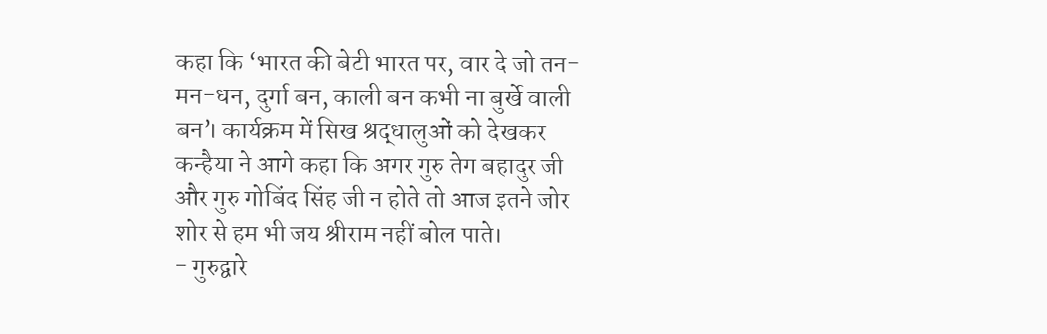कहा कि ‘भारत की बेटी भारत पर, वार दे जो तन-मन-धन, दुर्गा बन, काली बन कभी ना बुर्खे वाली बन’। कार्यक्रम में सिख श्रद्धालुओं को देखकर कन्हैया ने आगे कहा कि अगर गुरु तेग बहादुर जी और गुरु गोबिंद सिंह जी न होते तो आज इतने जोर शोर से हम भी जय श्रीराम नहीं बोल पाते।
- गुरुद्वारे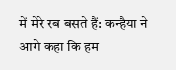में मेरे रब बसते हैं: कन्हैया ने आगे कहा कि हम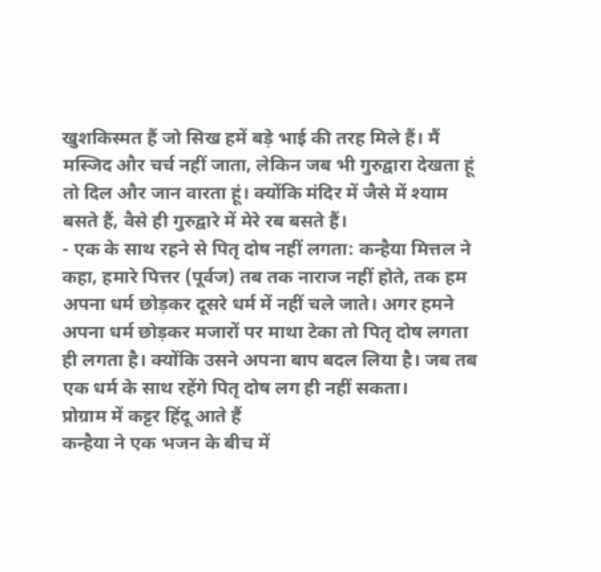खुशकिस्मत हैं जो सिख हमें बड़े भाई की तरह मिले हैं। मैं मस्जिद और चर्च नहीं जाता, लेकिन जब भी गुरुद्वारा देखता हूं तो दिल और जान वारता हूं। क्योंकि मंदिर में जैसे में श्याम बसते हैं, वैसे ही गुरुद्वारे में मेरे रब बसते हैं।
- एक के साथ रहने से पितृ दोष नहीं लगता: कन्हैया मित्तल ने कहा, हमारे पित्तर (पूर्वज) तब तक नाराज नहीं होते, तक हम अपना धर्म छोड़कर दूसरे धर्म में नहीं चले जाते। अगर हमने अपना धर्म छोड़कर मजारों पर माथा टेका तो पितृ दोष लगता ही लगता है। क्योंकि उसने अपना बाप बदल लिया है। जब तब एक धर्म के साथ रहेंगे पितृ दोष लग ही नहीं सकता।
प्रोग्राम में कट्टर हिंदू आते हैं
कन्हैया ने एक भजन के बीच में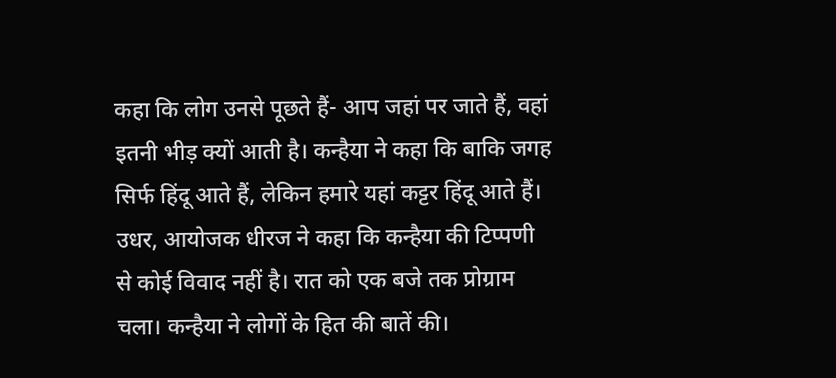कहा कि लोग उनसे पूछते हैं- आप जहां पर जाते हैं, वहां इतनी भीड़ क्यों आती है। कन्हैया ने कहा कि बाकि जगह सिर्फ हिंदू आते हैं, लेकिन हमारे यहां कट्टर हिंदू आते हैं। उधर, आयोजक धीरज ने कहा कि कन्हैया की टिप्पणी से कोई विवाद नहीं है। रात को एक बजे तक प्रोग्राम चला। कन्हैया ने लोगों के हित की बातें की।